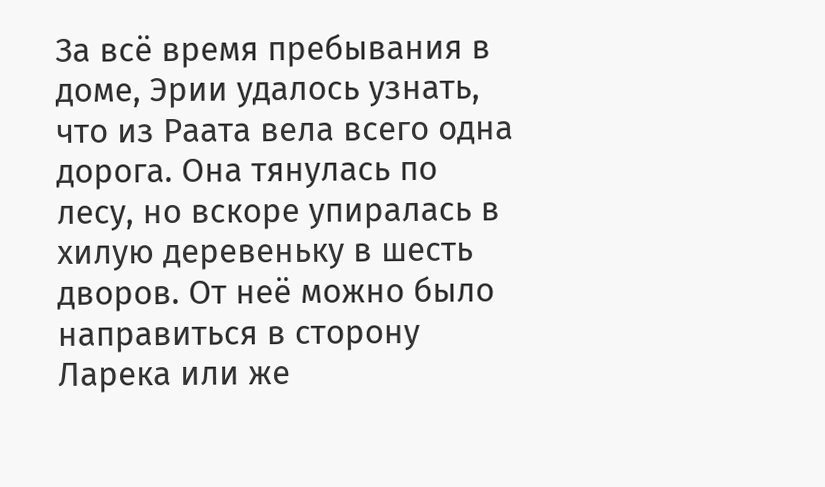За всё время пребывания в доме, Эрии удалось узнать, что из Раата вела всего одна дорога. Она тянулась по лесу, но вскоре упиралась в хилую деревеньку в шесть дворов. От неё можно было направиться в сторону Ларека или же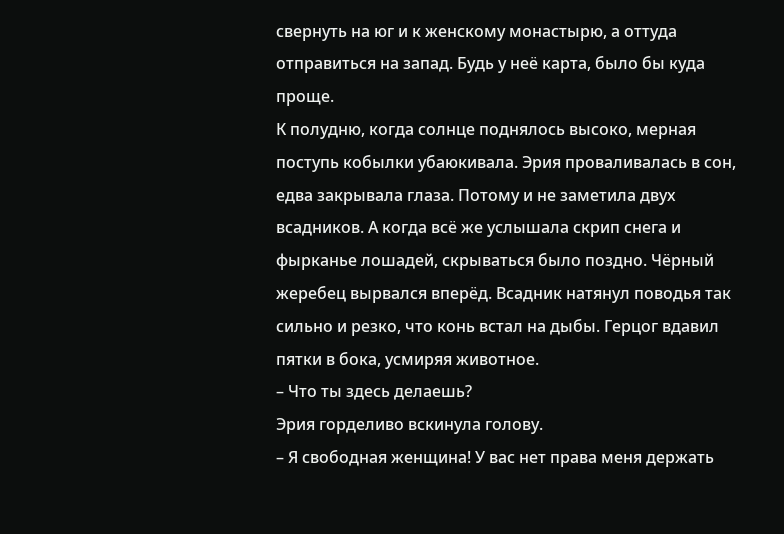свернуть на юг и к женскому монастырю, а оттуда отправиться на запад. Будь у неё карта, было бы куда проще.
К полудню, когда солнце поднялось высоко, мерная поступь кобылки убаюкивала. Эрия проваливалась в сон, едва закрывала глаза. Потому и не заметила двух всадников. А когда всё же услышала скрип снега и фырканье лошадей, скрываться было поздно. Чёрный жеребец вырвался вперёд. Всадник натянул поводья так сильно и резко, что конь встал на дыбы. Герцог вдавил пятки в бока, усмиряя животное.
– Что ты здесь делаешь?
Эрия горделиво вскинула голову.
– Я свободная женщина! У вас нет права меня держать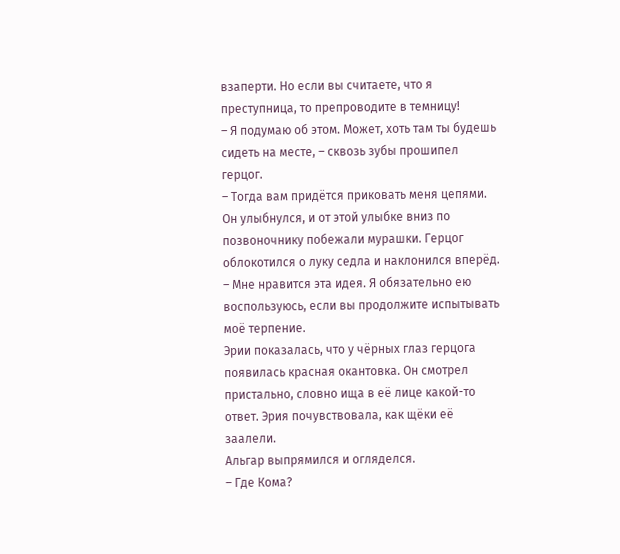взаперти. Но если вы считаете, что я преступница, то препроводите в темницу!
– Я подумаю об этом. Может, хоть там ты будешь сидеть на месте, – сквозь зубы прошипел герцог.
– Тогда вам придётся приковать меня цепями.
Он улыбнулся, и от этой улыбке вниз по позвоночнику побежали мурашки. Герцог облокотился о луку седла и наклонился вперёд.
– Мне нравится эта идея. Я обязательно ею воспользуюсь, если вы продолжите испытывать моё терпение.
Эрии показалась, что у чёрных глаз герцога появилась красная окантовка. Он смотрел пристально, словно ища в её лице какой-то ответ. Эрия почувствовала, как щёки её заалели.
Альгар выпрямился и огляделся.
– Где Кома?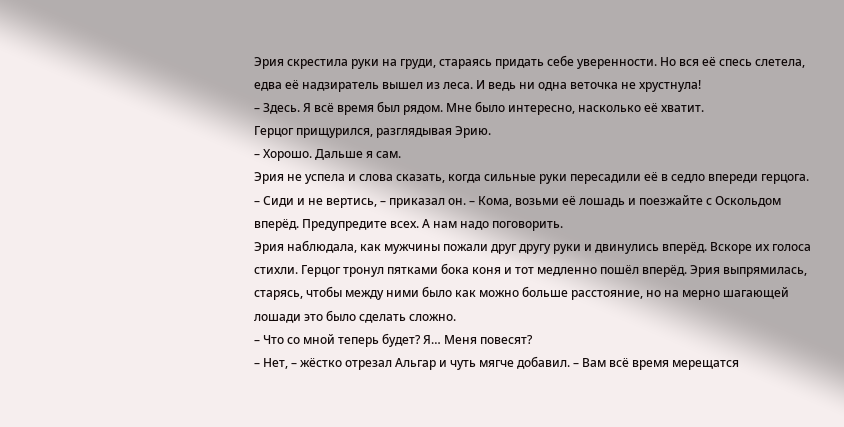Эрия скрестила руки на груди, стараясь придать себе уверенности. Но вся её спесь слетела, едва её надзиратель вышел из леса. И ведь ни одна веточка не хрустнула!
– Здесь. Я всё время был рядом. Мне было интересно, насколько её хватит.
Герцог прищурился, разглядывая Эрию.
– Хорошо. Дальше я сам.
Эрия не успела и слова сказать, когда сильные руки пересадили её в седло впереди герцога.
– Сиди и не вертись, – приказал он. – Кома, возьми её лошадь и поезжайте с Оскольдом вперёд. Предупредите всех. А нам надо поговорить.
Эрия наблюдала, как мужчины пожали друг другу руки и двинулись вперёд. Вскоре их голоса стихли. Герцог тронул пятками бока коня и тот медленно пошёл вперёд. Эрия выпрямилась, старясь, чтобы между ними было как можно больше расстояние, но на мерно шагающей лошади это было сделать сложно.
– Что со мной теперь будет? Я… Меня повесят?
– Нет, – жёстко отрезал Альгар и чуть мягче добавил. – Вам всё время мерещатся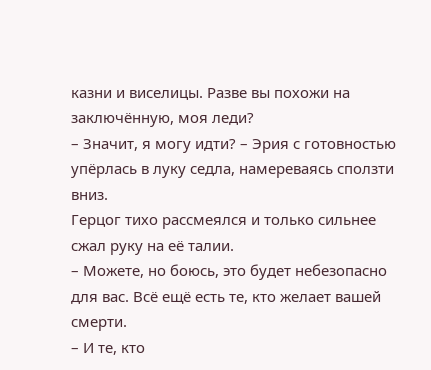казни и виселицы. Разве вы похожи на заключённую, моя леди?
– Значит, я могу идти? – Эрия с готовностью упёрлась в луку седла, намереваясь сползти вниз.
Герцог тихо рассмеялся и только сильнее сжал руку на её талии.
– Можете, но боюсь, это будет небезопасно для вас. Всё ещё есть те, кто желает вашей смерти.
– И те, кто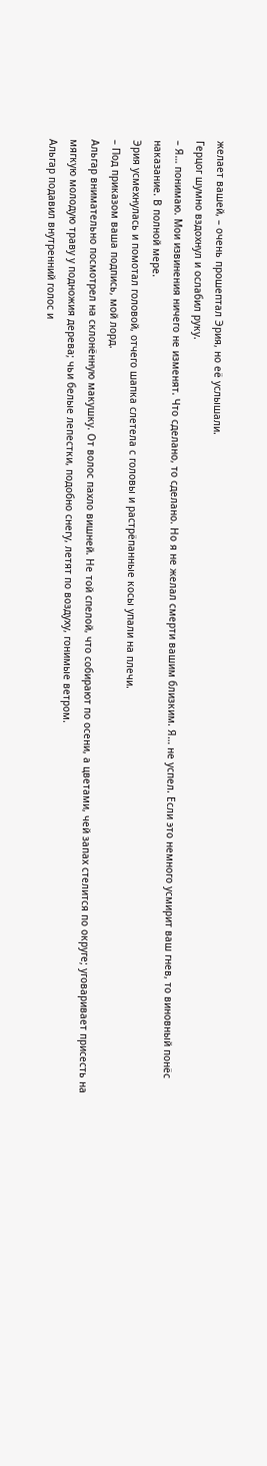желает вашей, – очень прошептал Эрия, но её услышали.
Герцог шумно вздохнул и ослабил руку.
– Я… понимаю. Мои извинения ничего не изменят. Что сделано, то сделано. Но я не желал смерти вашим близким. Я… не успел. Если это немного усмирит ваш гнев, то виновный понёс наказание. В полной мере.
Эрия усмехнулась и помотал головой, отчего шапка слетела с головы и растрёпанные косы упали на плечи.
– Под приказом ваша подпись, мой лорд.
Альгар внимательно посмотрел на склонённую макушку. От волос пахло вишней. Не той спелой, что собирают по осени, а цветами, чей запах стелится по округе; уговаривает присесть на мягкую молодую траву у подножия дерева; чьи белые лепестки, подобно снегу, летят по воздуху, гонимые ветром.
Альгар подавил внутренний голос и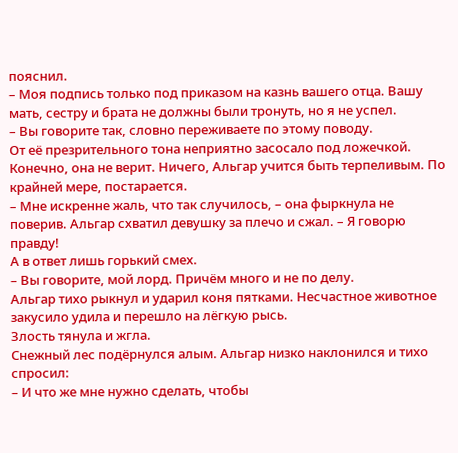пояснил.
– Моя подпись только под приказом на казнь вашего отца. Вашу мать, сестру и брата не должны были тронуть, но я не успел.
– Вы говорите так, словно переживаете по этому поводу.
От её презрительного тона неприятно засосало под ложечкой. Конечно, она не верит. Ничего, Альгар учится быть терпеливым. По крайней мере, постарается.
– Мне искренне жаль, что так случилось, – она фыркнула не поверив. Альгар схватил девушку за плечо и сжал. – Я говорю правду!
А в ответ лишь горький смех.
– Вы говорите, мой лорд. Причём много и не по делу.
Альгар тихо рыкнул и ударил коня пятками. Несчастное животное закусило удила и перешло на лёгкую рысь.
Злость тянула и жгла.
Снежный лес подёрнулся алым. Альгар низко наклонился и тихо спросил:
– И что же мне нужно сделать, чтобы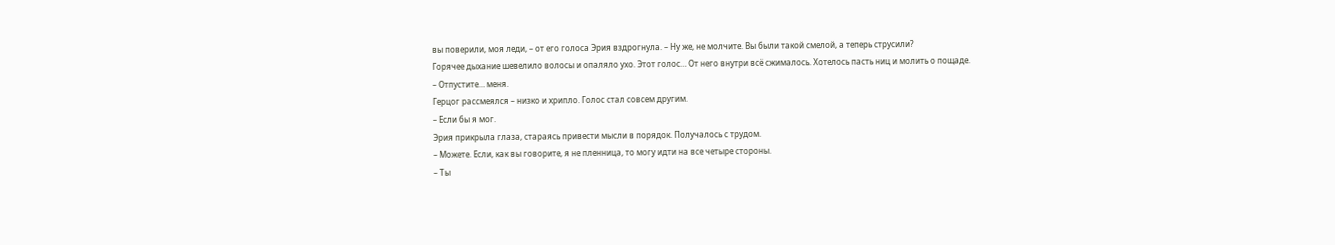вы поверили, моя леди, – от его голоса Эрия вздрогнула. – Ну же, не молчите. Вы были такой смелой, а теперь струсили?
Горячее дыхание шевелило волосы и опаляло ухо. Этот голос… От него внутри всё сжималось. Хотелось пасть ниц и молить о пощаде.
– Отпустите… меня.
Герцог рассмеялся – низко и хрипло. Голос стал совсем другим.
– Если бы я мог.
Эрия прикрыла глаза, стараясь привести мысли в порядок. Получалось с трудом.
– Можете. Если, как вы говорите, я не пленница, то могу идти на все четыре стороны.
– Ты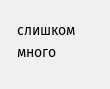слишком много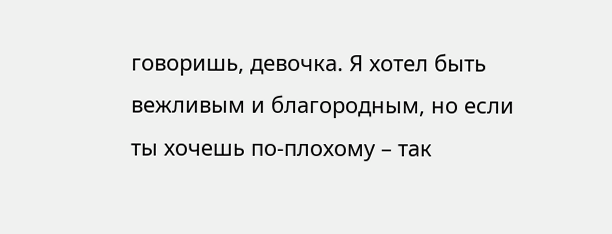говоришь, девочка. Я хотел быть вежливым и благородным, но если ты хочешь по-плохому – так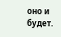оно и будет.